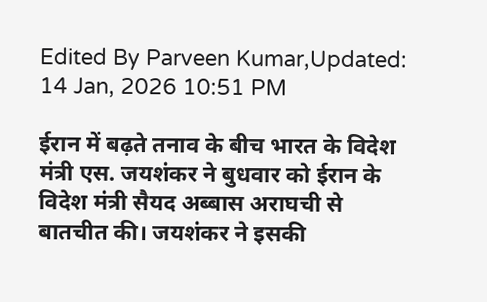Edited By Parveen Kumar,Updated: 14 Jan, 2026 10:51 PM

ईरान में बढ़ते तनाव के बीच भारत के विदेश मंत्री एस. जयशंकर ने बुधवार को ईरान के विदेश मंत्री सैयद अब्बास अराघची से बातचीत की। जयशंकर ने इसकी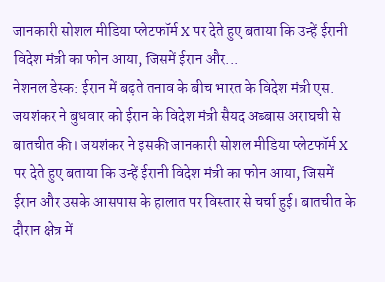जानकारी सोशल मीडिया प्लेटफॉर्म X पर देते हुए बताया कि उन्हें ईरानी विदेश मंत्री का फोन आया, जिसमें ईरान और...
नेशनल डेस्क: ईरान में बढ़ते तनाव के बीच भारत के विदेश मंत्री एस. जयशंकर ने बुधवार को ईरान के विदेश मंत्री सैयद अब्बास अराघची से बातचीत की। जयशंकर ने इसकी जानकारी सोशल मीडिया प्लेटफॉर्म X पर देते हुए बताया कि उन्हें ईरानी विदेश मंत्री का फोन आया, जिसमें ईरान और उसके आसपास के हालात पर विस्तार से चर्चा हुई। बातचीत के दौरान क्षेत्र में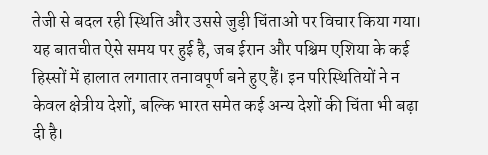तेजी से बदल रही स्थिति और उससे जुड़ी चिंताओं पर विचार किया गया।
यह बातचीत ऐसे समय पर हुई है, जब ईरान और पश्चिम एशिया के कई हिस्सों में हालात लगातार तनावपूर्ण बने हुए हैं। इन परिस्थितियों ने न केवल क्षेत्रीय देशों, बल्कि भारत समेत कई अन्य देशों की चिंता भी बढ़ा दी है।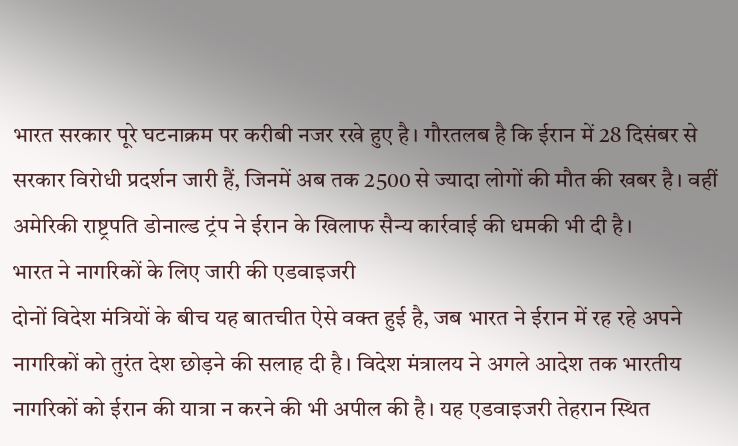भारत सरकार पूरे घटनाक्रम पर करीबी नजर रखे हुए है। गौरतलब है कि ईरान में 28 दिसंबर से सरकार विरोधी प्रदर्शन जारी हैं, जिनमें अब तक 2500 से ज्यादा लोगों की मौत की खबर है। वहीं अमेरिकी राष्ट्रपति डोनाल्ड ट्रंप ने ईरान के खिलाफ सैन्य कार्रवाई की धमकी भी दी है।
भारत ने नागरिकों के लिए जारी की एडवाइजरी
दोनों विदेश मंत्रियों के बीच यह बातचीत ऐसे वक्त हुई है, जब भारत ने ईरान में रह रहे अपने नागरिकों को तुरंत देश छोड़ने की सलाह दी है। विदेश मंत्रालय ने अगले आदेश तक भारतीय नागरिकों को ईरान की यात्रा न करने की भी अपील की है। यह एडवाइजरी तेहरान स्थित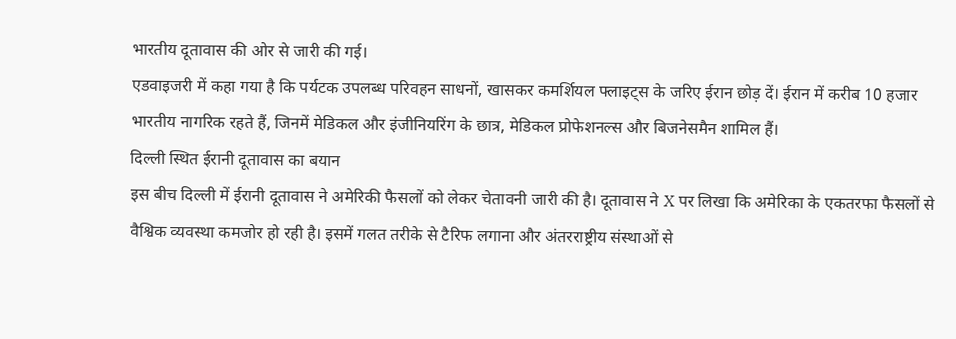भारतीय दूतावास की ओर से जारी की गई।
एडवाइजरी में कहा गया है कि पर्यटक उपलब्ध परिवहन साधनों, खासकर कमर्शियल फ्लाइट्स के जरिए ईरान छोड़ दें। ईरान में करीब 10 हजार भारतीय नागरिक रहते हैं, जिनमें मेडिकल और इंजीनियरिंग के छात्र, मेडिकल प्रोफेशनल्स और बिजनेसमैन शामिल हैं।
दिल्ली स्थित ईरानी दूतावास का बयान
इस बीच दिल्ली में ईरानी दूतावास ने अमेरिकी फैसलों को लेकर चेतावनी जारी की है। दूतावास ने X पर लिखा कि अमेरिका के एकतरफा फैसलों से वैश्विक व्यवस्था कमजोर हो रही है। इसमें गलत तरीके से टैरिफ लगाना और अंतरराष्ट्रीय संस्थाओं से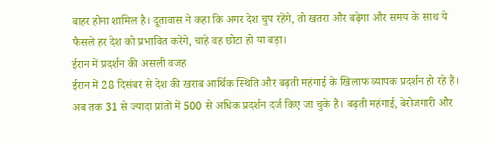बाहर होना शामिल है। दूतावास ने कहा कि अगर देश चुप रहेंगे, तो खतरा और बढ़ेगा और समय के साथ ये फैसले हर देश को प्रभावित करेंगे, चाहे वह छोटा हो या बड़ा।
ईरान में प्रदर्शन की असली वजह
ईरान में 28 दिसंबर से देश की खराब आर्थिक स्थिति और बढ़ती महंगाई के खिलाफ व्यापक प्रदर्शन हो रहे हैं। अब तक 31 से ज्यादा प्रांतों में 500 से अधिक प्रदर्शन दर्ज किए जा चुके हैं। बढ़ती महंगाई, बेरोजगारी और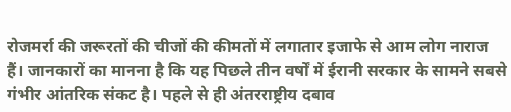रोजमर्रा की जरूरतों की चीजों की कीमतों में लगातार इजाफे से आम लोग नाराज हैं। जानकारों का मानना है कि यह पिछले तीन वर्षों में ईरानी सरकार के सामने सबसे गंभीर आंतरिक संकट है। पहले से ही अंतरराष्ट्रीय दबाव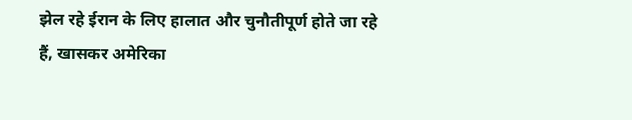झेल रहे ईरान के लिए हालात और चुनौतीपूर्ण होते जा रहे हैं, खासकर अमेरिका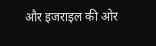और इजराइल की ओर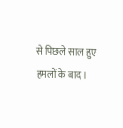से पिछले साल हुए हमलों के बाद।